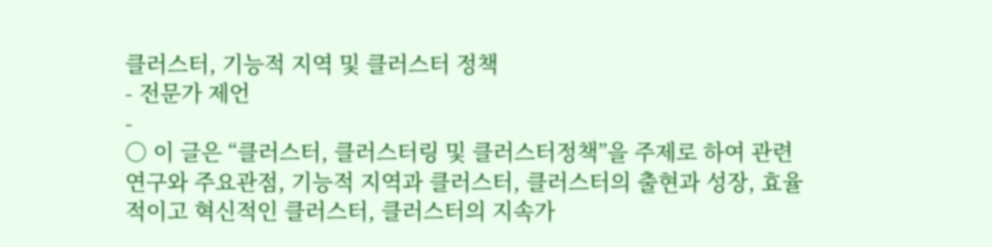클러스터, 기능적 지역 및 클러스터 정책
- 전문가 제언
-
○ 이 글은 “클러스터, 클러스터링 및 클러스터정책”을 주제로 하여 관련 연구와 주요관점, 기능적 지역과 클러스터, 클러스터의 출현과 성장, 효율적이고 혁신적인 클러스터, 클러스터의 지속가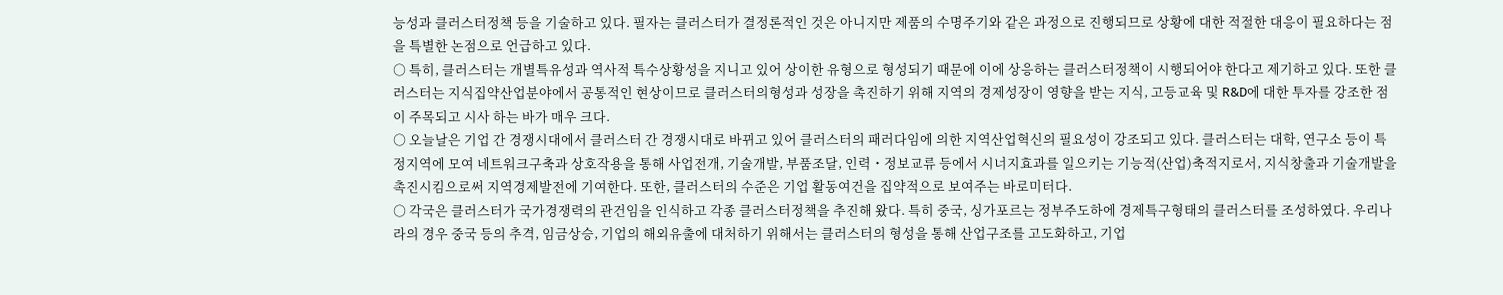능성과 클러스터정책 등을 기술하고 있다. 필자는 클러스터가 결정론적인 것은 아니지만 제품의 수명주기와 같은 과정으로 진행되므로 상황에 대한 적절한 대응이 필요하다는 점을 특별한 논점으로 언급하고 있다.
○ 특히, 클러스터는 개별특유성과 역사적 특수상황성을 지니고 있어 상이한 유형으로 형성되기 때문에 이에 상응하는 클러스터정책이 시행되어야 한다고 제기하고 있다. 또한 클러스터는 지식집약산업분야에서 공통적인 현상이므로 클러스터의형성과 성장을 촉진하기 위해 지역의 경제성장이 영향을 받는 지식, 고등교육 및 R&D에 대한 투자를 강조한 점이 주목되고 시사 하는 바가 매우 크다.
○ 오늘날은 기업 간 경쟁시대에서 클러스터 간 경쟁시대로 바뀌고 있어 클러스터의 패러다임에 의한 지역산업혁신의 필요성이 강조되고 있다. 클러스터는 대학, 연구소 등이 특정지역에 모여 네트워크구축과 상호작용을 통해 사업전개, 기술개발, 부품조달, 인력・정보교류 등에서 시너지효과를 일으키는 기능적(산업)축적지로서, 지식창출과 기술개발을 촉진시킴으로써 지역경제발전에 기여한다. 또한, 클러스터의 수준은 기업 활동여건을 집약적으로 보여주는 바로미터다.
○ 각국은 클러스터가 국가경쟁력의 관건임을 인식하고 각종 클러스터정책을 추진해 왔다. 특히 중국, 싱가포르는 정부주도하에 경제특구형태의 클러스터를 조성하였다. 우리나라의 경우 중국 등의 추격, 임금상승, 기업의 해외유출에 대처하기 위해서는 클러스터의 형성을 통해 산업구조를 고도화하고, 기업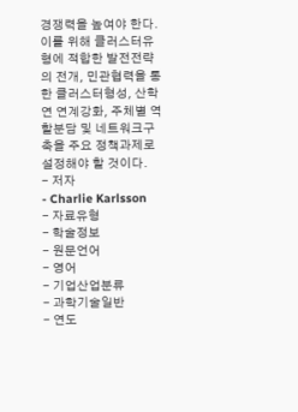경쟁력을 높여야 한다. 이를 위해 클러스터유형에 적합한 발전전략의 전개, 민관협력을 통한 클러스터형성, 산학연 연계강화, 주체별 역할분담 및 네트워크구축을 주요 정책과제로 설정해야 할 것이다.
- 저자
- Charlie Karlsson
- 자료유형
- 학술정보
- 원문언어
- 영어
- 기업산업분류
- 과학기술일반
- 연도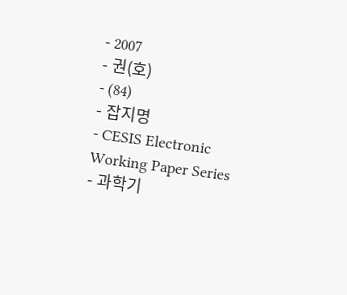- 2007
- 권(호)
- (84)
- 잡지명
- CESIS Electronic Working Paper Series
- 과학기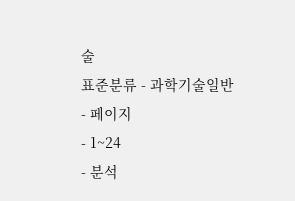술
표준분류 - 과학기술일반
- 페이지
- 1~24
- 분석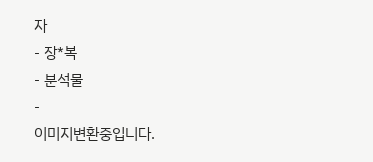자
- 장*복
- 분석물
-
이미지변환중입니다.